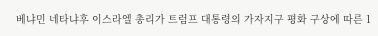베냐민 네타냐후 이스라엘 총리가 트럼프 대통령의 가자지구 평화 구상에 따른 1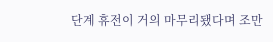단계 휴전이 거의 마무리됐다며 조만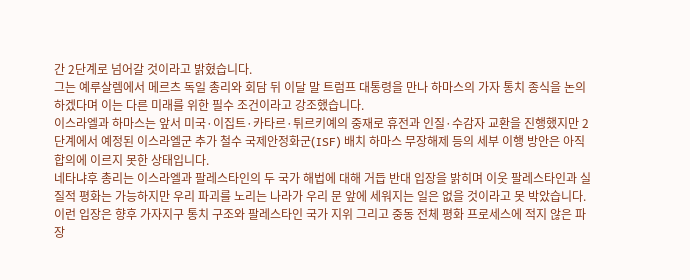간 2단계로 넘어갈 것이라고 밝혔습니다.
그는 예루살렘에서 메르츠 독일 총리와 회담 뒤 이달 말 트럼프 대통령을 만나 하마스의 가자 통치 종식을 논의하겠다며 이는 다른 미래를 위한 필수 조건이라고 강조했습니다.
이스라엘과 하마스는 앞서 미국·이집트·카타르·튀르키예의 중재로 휴전과 인질·수감자 교환을 진행했지만 2단계에서 예정된 이스라엘군 추가 철수 국제안정화군(ISF) 배치 하마스 무장해제 등의 세부 이행 방안은 아직 합의에 이르지 못한 상태입니다.
네타냐후 총리는 이스라엘과 팔레스타인의 두 국가 해법에 대해 거듭 반대 입장을 밝히며 이웃 팔레스타인과 실질적 평화는 가능하지만 우리 파괴를 노리는 나라가 우리 문 앞에 세워지는 일은 없을 것이라고 못 박았습니다.
이런 입장은 향후 가자지구 통치 구조와 팔레스타인 국가 지위 그리고 중동 전체 평화 프로세스에 적지 않은 파장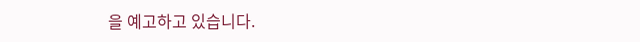을 예고하고 있습니다.